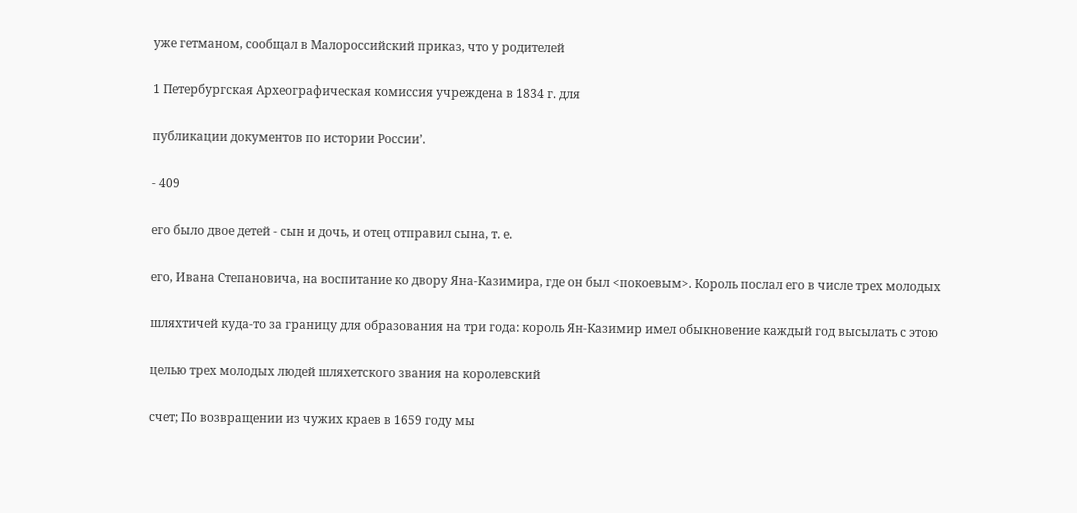уже гетманом, сообщал в Малороссийский приказ, что у родителей

1 Петербургская Археографическая комиссия учреждена в 1834 г. для

публикации документов по истории России’.

- 409

его было двое детей - сын и дочь, и отец отправил сына, т. е.

его, Ивана Степановича, на воспитание ко двору Яна-Казимира, где он был <покоевым>. Король послал его в числе трех молодых

шляхтичей куда-то за границу для образования на три года: король Ян-Казимир имел обыкновение каждый год высылать с этою

целью трех молодых людей шляхетского звания на королевский

счет; По возвращении из чужих краев в 1659 году мы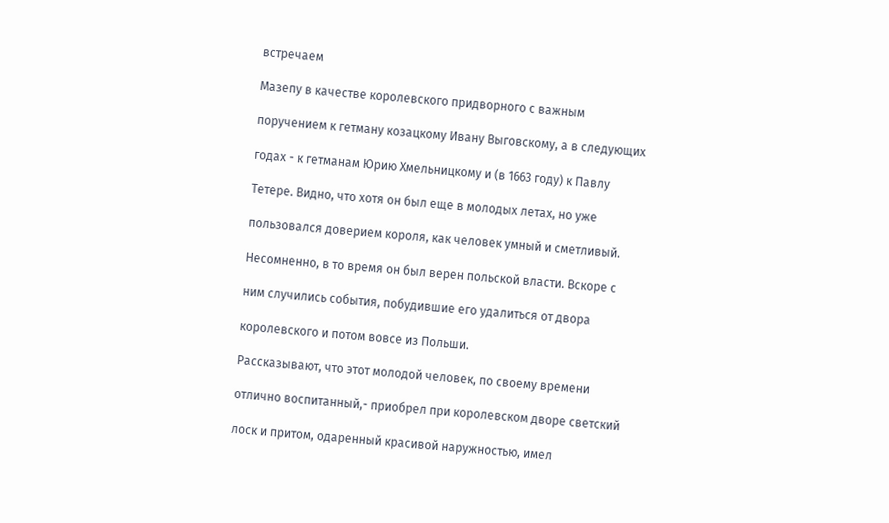встречаем

Мазепу в качестве королевского придворного с важным

поручением к гетману козацкому Ивану Выговскому, а в следующих

годах - к гетманам Юрию Хмельницкому и (в 1663 году) к Павлу

Тетере. Видно, что хотя он был еще в молодых летах, но уже

пользовался доверием короля, как человек умный и сметливый.

Несомненно, в то время он был верен польской власти. Вскоре с

ним случились события, побудившие его удалиться от двора

королевского и потом вовсе из Польши.

Рассказывают, что этот молодой человек, по своему времени

отлично воспитанный,- приобрел при королевском дворе светский

лоск и притом, одаренный красивой наружностью, имел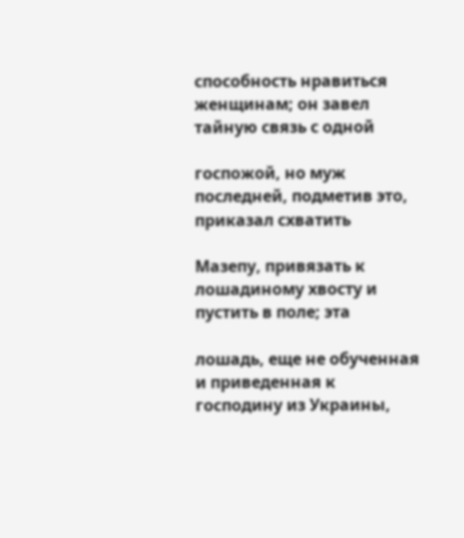способность нравиться женщинам; он завел тайную связь с одной

госпожой, но муж последней, подметив это, приказал схватить

Мазепу, привязать к лошадиному хвосту и пустить в поле; эта

лошадь, еще не обученная и приведенная к господину из Украины,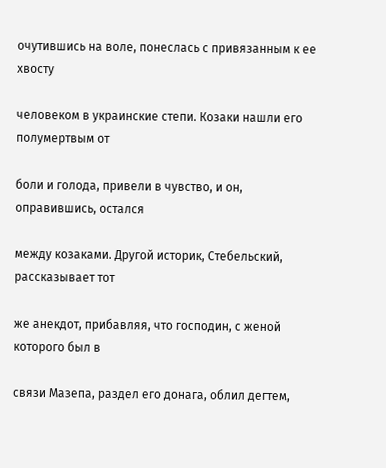очутившись на воле, понеслась с привязанным к ее хвосту

человеком в украинские степи. Козаки нашли его полумертвым от

боли и голода, привели в чувство, и он, оправившись, остался

между козаками. Другой историк, Стебельский, рассказывает тот

же анекдот, прибавляя, что господин, с женой которого был в

связи Мазепа, раздел его донага, облил дегтем,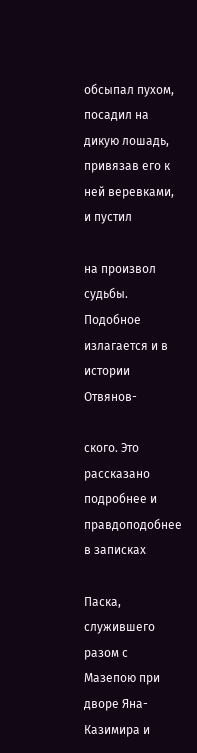обсыпал пухом, посадил на дикую лошадь, привязав его к ней веревками, и пустил

на произвол судьбы. Подобное излагается и в истории Отвянов-

ского. Это рассказано подробнее и правдоподобнее в записках

Паска, служившего разом с Мазепою при дворе Яна-Казимира и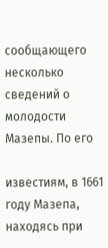сообщающего несколько сведений о молодости Мазепы. По его

известиям, в 1661 году Мазепа, находясь при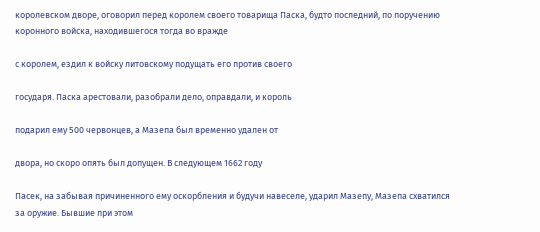королевском дворе, оговорил перед королем своего товарища Паска, будто последний, по поручению коронного войска, находившегося тогда во вражде

с королем, ездил к войску литовскому подущать его против своего

государя. Паска арестовали, разобрали дело, оправдали, и король

подарил ему 500 червонцев, а Мазепа был временно удален от

двора, но скоро опять был допущен. В следующем 1662 году

Пасек, на забывая причиненного ему оскорбления и будучи навеселе, ударил Мазепу, Мазепа схватился за оружие. Бывшие при этом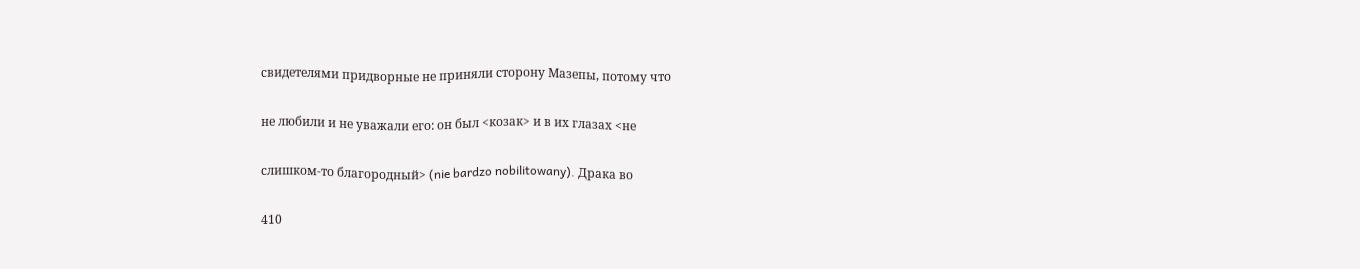свидетелями придворные не приняли сторону Мазепы, потому что

не любили и не уважали его: он был <козак> и в их глазах <не

слишком-то благородный> (nie bardzo nobilitowany). Драка во

410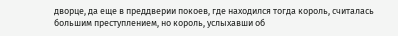дворце, да еще в преддверии покоев, где находился тогда король, считалась большим преступлением, но король, услыхавши об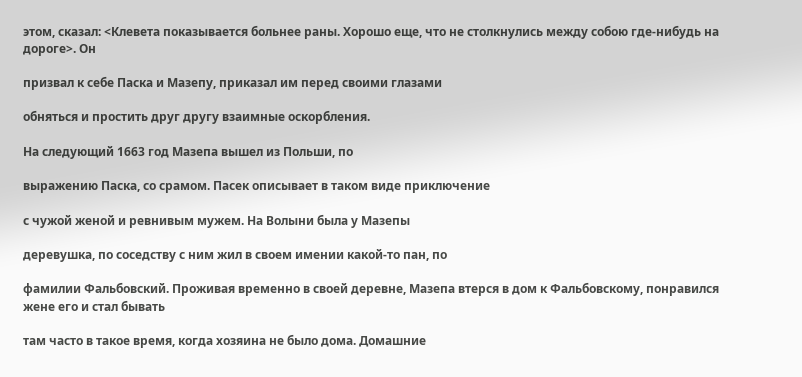этом, сказал: <Клевета показывается больнее раны. Хорошо еще, что не столкнулись между собою где-нибудь на дороге>. Он

призвал к себе Паска и Мазепу, приказал им перед своими глазами

обняться и простить друг другу взаимные оскорбления.

На следующий 1663 год Мазепа вышел из Польши, по

выражению Паска, со срамом. Пасек описывает в таком виде приключение

с чужой женой и ревнивым мужем. На Волыни была у Мазепы

деревушка, по соседству с ним жил в своем имении какой-то пан, по

фамилии Фальбовский. Проживая временно в своей деревне, Мазепа втерся в дом к Фальбовскому, понравился жене его и стал бывать

там часто в такое время, когда хозяина не было дома. Домашние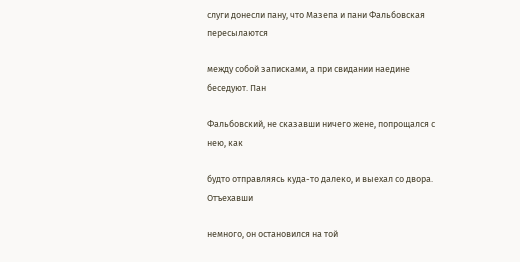слуги донесли пану, что Мазепа и пани Фальбовская пересылаются

между собой записками, а при свидании наедине беседуют. Пан

Фальбовский, не сказавши ничего жене, попрощался с нею, как

будто отправляясь куда-то далеко, и выехал со двора. Отъехавши

немного, он остановился на той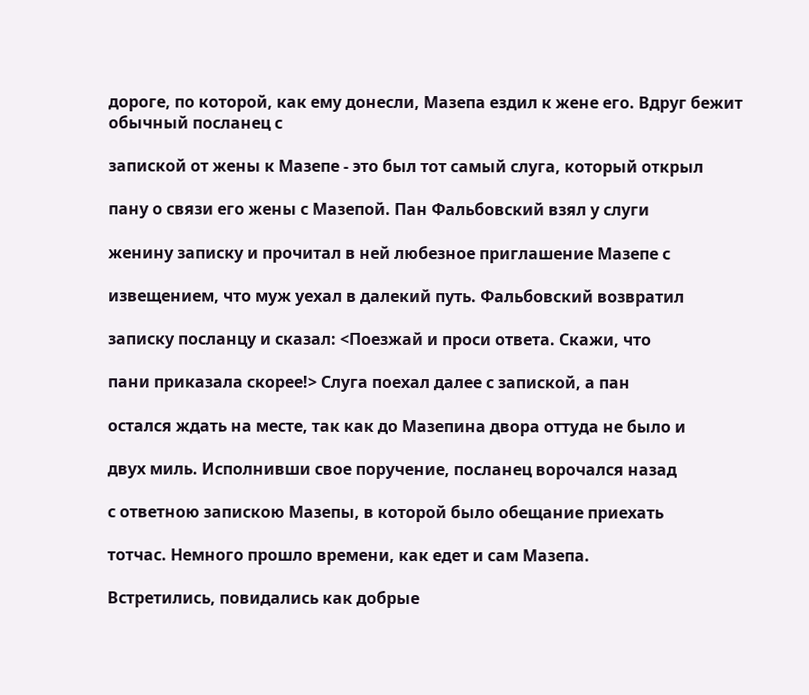дороге, по которой, как ему донесли, Мазепа ездил к жене его. Вдруг бежит обычный посланец с

запиской от жены к Мазепе - это был тот самый слуга, который открыл

пану о связи его жены с Мазепой. Пан Фальбовский взял у слуги

женину записку и прочитал в ней любезное приглашение Мазепе с

извещением, что муж уехал в далекий путь. Фальбовский возвратил

записку посланцу и сказал: <Поезжай и проси ответа. Скажи, что

пани приказала скорее!> Слуга поехал далее с запиской, а пан

остался ждать на месте, так как до Мазепина двора оттуда не было и

двух миль. Исполнивши свое поручение, посланец ворочался назад

с ответною запискою Мазепы, в которой было обещание приехать

тотчас. Немного прошло времени, как едет и сам Мазепа.

Встретились, повидались как добрые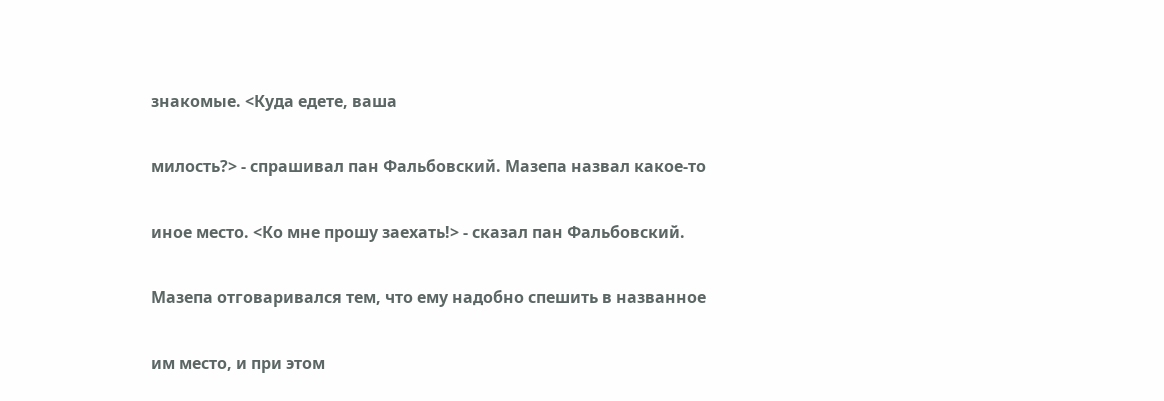знакомые. <Куда едете, ваша

милость?> - спрашивал пан Фальбовский. Мазепа назвал какое-то

иное место. <Ко мне прошу заехать!> - сказал пан Фальбовский.

Мазепа отговаривался тем, что ему надобно спешить в названное

им место, и при этом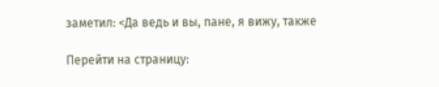заметил: <Да ведь и вы, пане, я вижу, также

Перейти на страницу: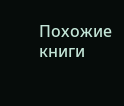Похожие книги